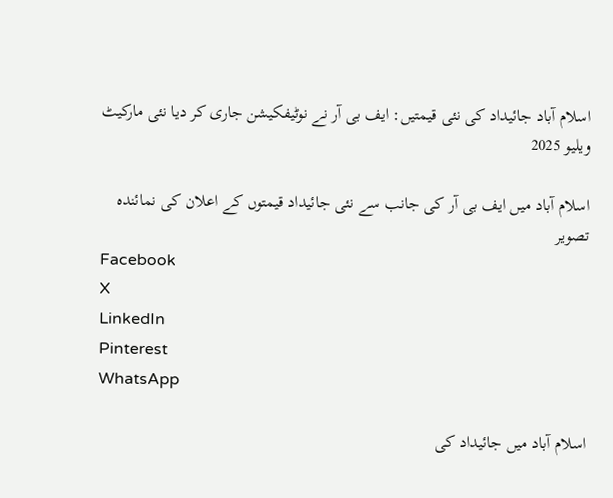اسلام آباد جائیداد کی نئی قیمتیں: ایف بی آر نے نوٹیفکیشن جاری کر دیا نئی مارکیٹ ویلیو 2025

اسلام آباد میں ایف بی آر کی جانب سے نئی جائیداد قیمتوں کے اعلان کی نمائندہ تصویر
Facebook
X
LinkedIn
Pinterest
WhatsApp

اسلام آباد میں جائیداد کی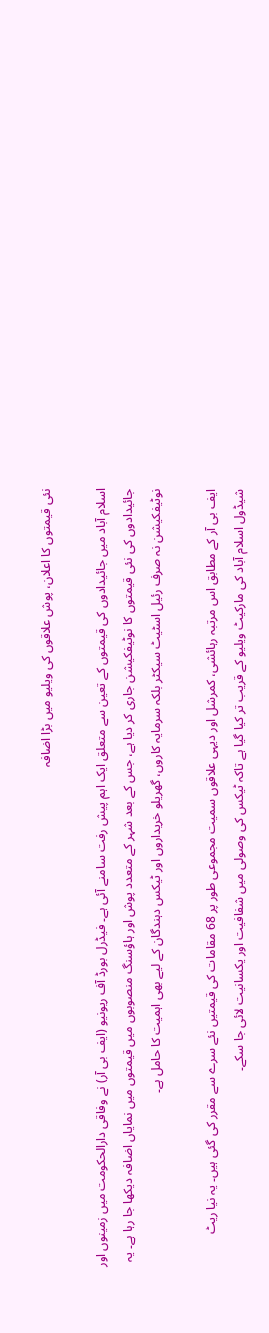نئی قیمتوں کا اعلان، پوش علاقوں کی ویلیو میں بڑا اضافہ

اسلام آباد میں جائیدادوں کی قیمتوں کے تعین سے متعلق ایک اہم پیش رفت سامنے آئی ہے۔ فیڈرل بورڈ آف ریونیو (ایف بی آر) نے وفاقی دارالحکومت میں زمینوں اور جائیدادوں کی نئی قیمتوں کا نوٹیفکیشن جاری کر دیا ہے، جس کے بعد شہر کے متعدد پوش اور ہاؤسنگ منصوبوں میں قیمتوں میں نمایاں اضافہ دیکھا جا رہا ہے۔ یہ نوٹیفکیشن نہ صرف رئیل اسٹیٹ سیکٹر بلکہ سرمایہ کاروں، گھریلو خریداروں اور ٹیکس دہندگان کے لیے بھی اہمیت کا حامل ہے۔

ایف بی آر کے مطابق اس مرتبہ رہائشی، کمرشل اور دیہی علاقوں سمیت مجموعی طور پر 68 مقامات کی قیمتیں نئے سرے سے مقرر کی گئی ہیں۔ یہ نیا ریٹ شیڈول اسلام آباد کی مارکیٹ ویلیو کے قریب تر کیا گیا ہے تاکہ ٹیکس کی وصولی میں شفافیت اور یکسانیت لائی جا سکے۔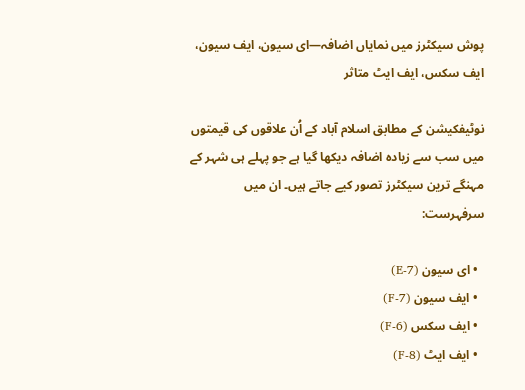پوش سیکٹرز میں نمایاں اضافہ—ای سیون، ایف سیون، ایف سکس، ایف ایٹ متاثر

نوٹیفکیشن کے مطابق اسلام آباد کے اُن علاقوں کی قیمتوں میں سب سے زیادہ اضافہ دیکھا گیا ہے جو پہلے ہی شہر کے مہنگے ترین سیکٹرز تصور کیے جاتے ہیں۔ ان میں سرفہرست:

  • ای سیون (E-7)
  • ایف سیون (F-7)
  • ایف سکس (F-6)
  • ایف ایٹ (F-8)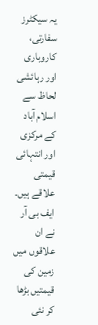یہ سیکٹرز سفارتی، کاروباری اور رہائشی لحاظ سے اسلام آباد کے مرکزی اور انتہائی قیمتی علاقے ہیں۔ ایف بی آر نے ان علاقوں میں زمین کی قیمتیں بڑھا کر نئی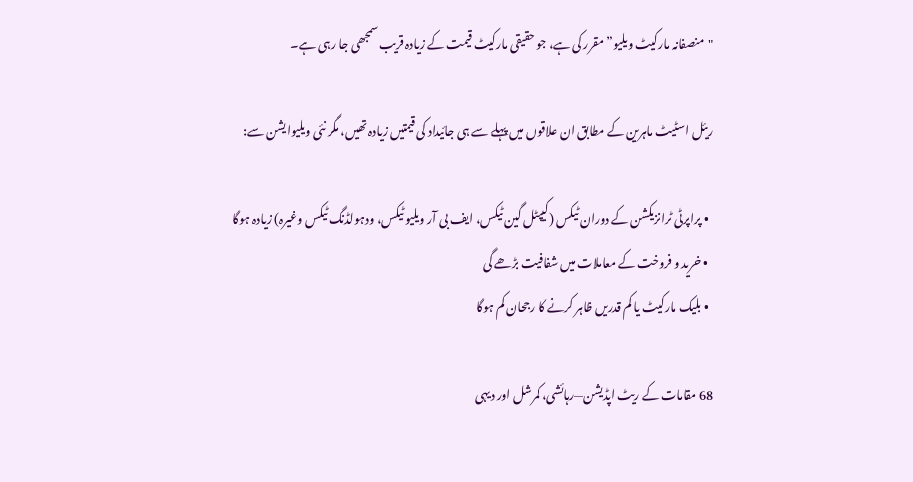"منصفانہ مارکیٹ ویلیو” مقرر کی ہے، جو حقیقی مارکیٹ قیمت کے زیادہ قریب سمجھی جا رہی ہے۔

ریئل اسٹیٹ ماہرین کے مطابق ان علاقوں میں پہلے سے ہی جائیداد کی قیمتیں زیادہ تھیں، مگر نئی ویلیوایشن سے:

  • پراپرٹی ٹرانزیکشن کے دوران ٹیکس (کیپٹل گین ٹیکس، ایف بی آر ویلیو ٹیکس، ودہولڈنگ ٹیکس وغیرہ) زیادہ ہوگا
  • خرید و فروخت کے معاملات میں شفافیت بڑھے گی
  • بلیک مارکیٹ یا کم قدریں ظاہر کرنے کا رجحان کم ہوگا

68 مقامات کے ریٹ اپڈیشن—رہائشی، کمرشل اور دیہی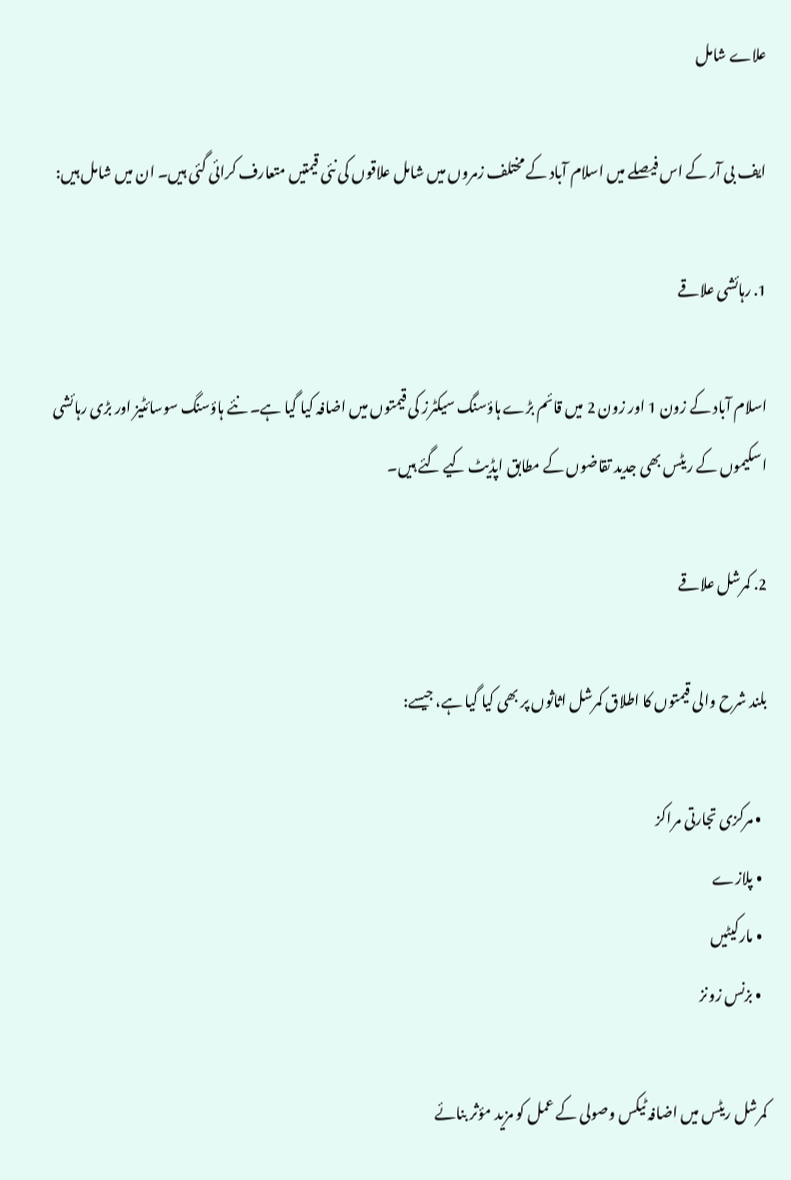علاے شامل

ایف بی آر کے اس فیصلے میں اسلام آباد کے مختلف زمروں میں شامل علاقوں کی نئی قیمتیں متعارف کرائی گئی ہیں۔ ان میں شامل ہیں:

1. رہائشی علاقے

اسلام آباد کے زون 1 اور زون 2 میں قائم بڑے ہاؤسنگ سیکٹرز کی قیمتوں میں اضافہ کیا گیا ہے۔ نئے ہاؤسنگ سوسائٹیز اور بڑی رہائشی اسکیموں کے ریٹس بھی جدید تقاضوں کے مطابق اپڈیٹ کیے گئے ہیں۔

2. کمرشل علاقے

بلند شرح والی قیمتوں کا اطلاق کمرشل اثاثوں پر بھی کیا گیا ہے، جیسے:

  • مرکزی تجارتی مراکز
  • پلازے
  • مارکیٹیں
  • بزنس زونز

کمرشل ریٹس میں اضافہ ٹیکس وصولی کے عمل کو مزید مؤثر بنائے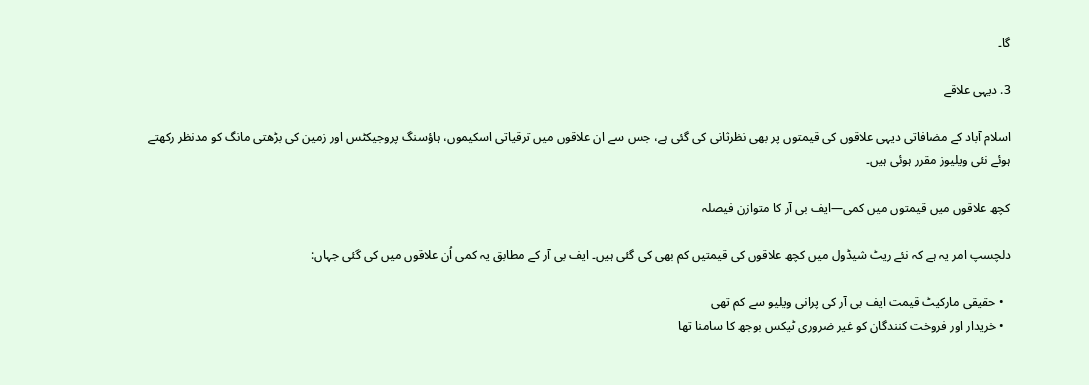گا۔

3. دیہی علاقے

اسلام آباد کے مضافاتی دیہی علاقوں کی قیمتوں پر بھی نظرثانی کی گئی ہے، جس سے ان علاقوں میں ترقیاتی اسکیموں، ہاؤسنگ پروجیکٹس اور زمین کی بڑھتی مانگ کو مدنظر رکھتے ہوئے نئی ویلیوز مقرر ہوئی ہیں۔

کچھ علاقوں میں قیمتوں میں کمی—ایف بی آر کا متوازن فیصلہ

دلچسپ امر یہ ہے کہ نئے ریٹ شیڈول میں کچھ علاقوں کی قیمتیں کم بھی کی گئی ہیں۔ ایف بی آر کے مطابق یہ کمی اُن علاقوں میں کی گئی جہاں:

  • حقیقی مارکیٹ قیمت ایف بی آر کی پرانی ویلیو سے کم تھی
  • خریدار اور فروخت کنندگان کو غیر ضروری ٹیکس بوجھ کا سامنا تھا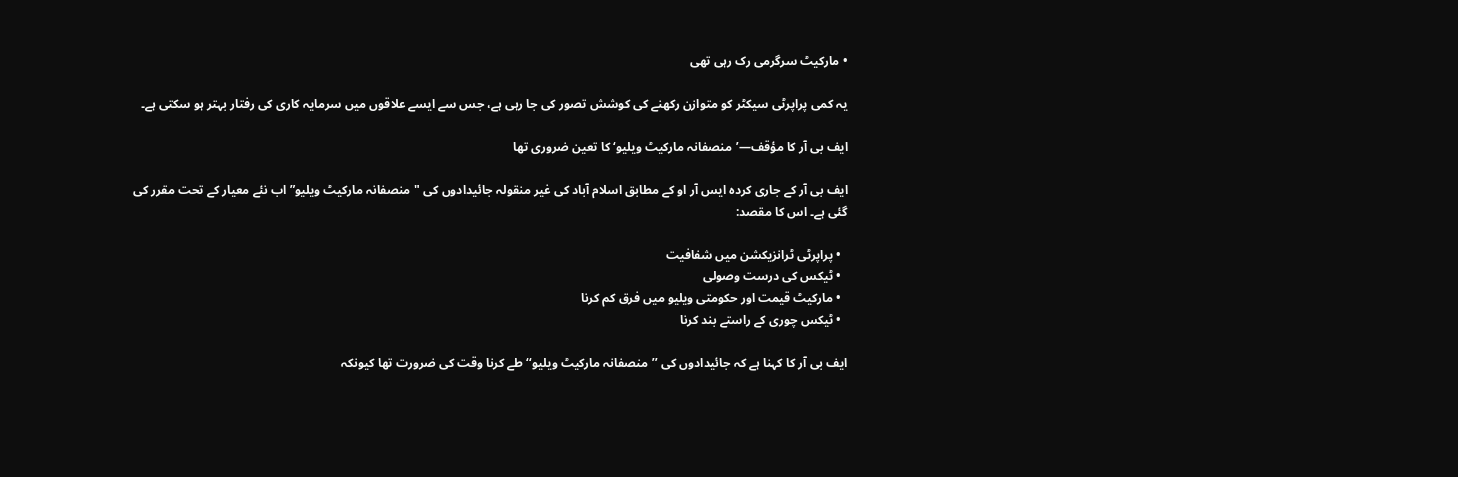• مارکیٹ سرگرمی رک رہی تھی

یہ کمی پراپرٹی سیکٹر کو متوازن رکھنے کی کوشش تصور کی جا رہی ہے، جس سے ایسے علاقوں میں سرمایہ کاری کی رفتار بہتر ہو سکتی ہے۔

ایف بی آر کا مؤقف—’منصفانہ مارکیٹ ویلیو‘ کا تعین ضروری تھا

ایف بی آر کے جاری کردہ ایس آر او کے مطابق اسلام آباد کی غیر منقولہ جائیدادوں کی "منصفانہ مارکیٹ ویلیو” اب نئے معیار کے تحت مقرر کی گئی ہے۔ اس کا مقصد:

  • پراپرٹی ٹرانزیکشن میں شفافیت
  • ٹیکس کی درست وصولی
  • مارکیٹ قیمت اور حکومتی ویلیو میں فرق کم کرنا
  • ٹیکس چوری کے راستے بند کرنا

ایف بی آر کا کہنا ہے کہ جائیدادوں کی ’’منصفانہ مارکیٹ ویلیو‘‘ طے کرنا وقت کی ضرورت تھا کیونکہ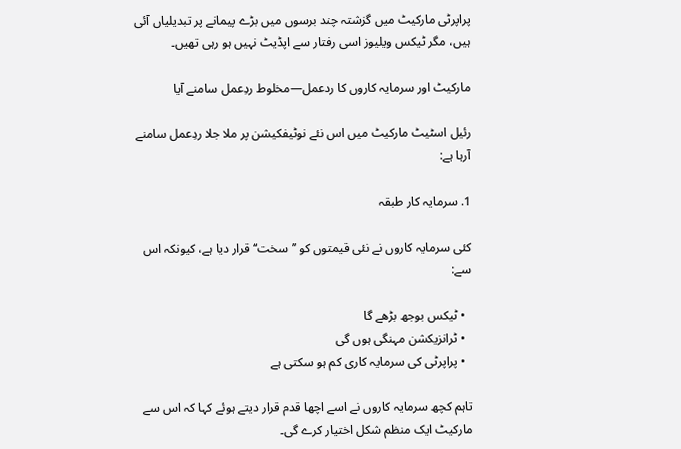پراپرٹی مارکیٹ میں گزشتہ چند برسوں میں بڑے پیمانے پر تبدیلیاں آئی ہیں، مگر ٹیکس ویلیوز اسی رفتار سے اپڈیٹ نہیں ہو رہی تھیں۔

مارکیٹ اور سرمایہ کاروں کا ردعمل—مخلوط ردِعمل سامنے آیا

رئیل اسٹیٹ مارکیٹ میں اس نئے نوٹیفکیشن پر ملا جلا ردِعمل سامنے آرہا ہے:

1. سرمایہ کار طبقہ

کئی سرمایہ کاروں نے نئی قیمتوں کو ’’سخت‘‘ قرار دیا ہے، کیونکہ اس سے:

  • ٹیکس بوجھ بڑھے گا
  • ٹرانزیکشن مہنگی ہوں گی
  • پراپرٹی کی سرمایہ کاری کم ہو سکتی ہے

تاہم کچھ سرمایہ کاروں نے اسے اچھا قدم قرار دیتے ہوئے کہا کہ اس سے مارکیٹ ایک منظم شکل اختیار کرے گی۔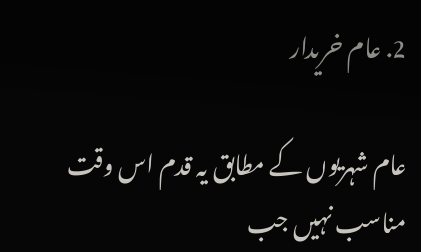2. عام خریدار

عام شہریوں کے مطابق یہ قدم اس وقت مناسب نہیں جب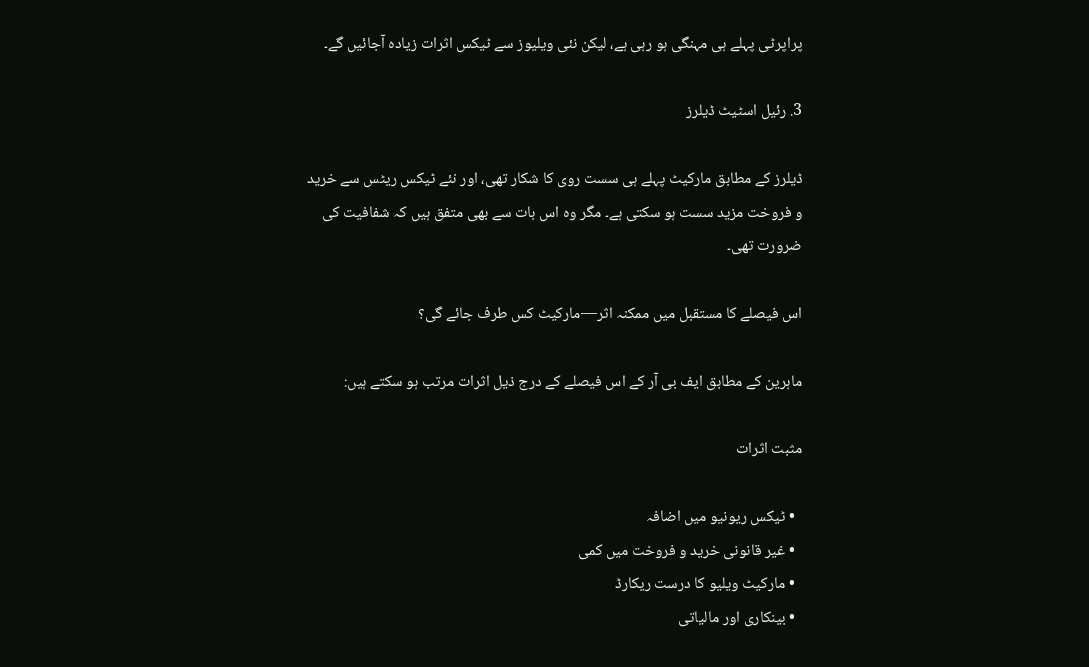پراپرٹی پہلے ہی مہنگی ہو رہی ہے، لیکن نئی ویلیوز سے ٹیکس اثرات زیادہ آجائیں گے۔

3. رئیل اسٹیٹ ڈیلرز

ڈیلرز کے مطابق مارکیٹ پہلے ہی سست روی کا شکار تھی، اور نئے ٹیکس ریٹس سے خرید و فروخت مزید سست ہو سکتی ہے۔ مگر وہ اس بات سے بھی متفق ہیں کہ شفافیت کی ضرورت تھی۔

اس فیصلے کا مستقبل میں ممکنہ اثر—مارکیٹ کس طرف جائے گی؟

ماہرین کے مطابق ایف بی آر کے اس فیصلے کے درج ذیل اثرات مرتب ہو سکتے ہیں:

مثبت اثرات

  • ٹیکس ریونیو میں اضافہ
  • غیر قانونی خرید و فروخت میں کمی
  • مارکیٹ ویلیو کا درست ریکارڈ
  • بینکاری اور مالیاتی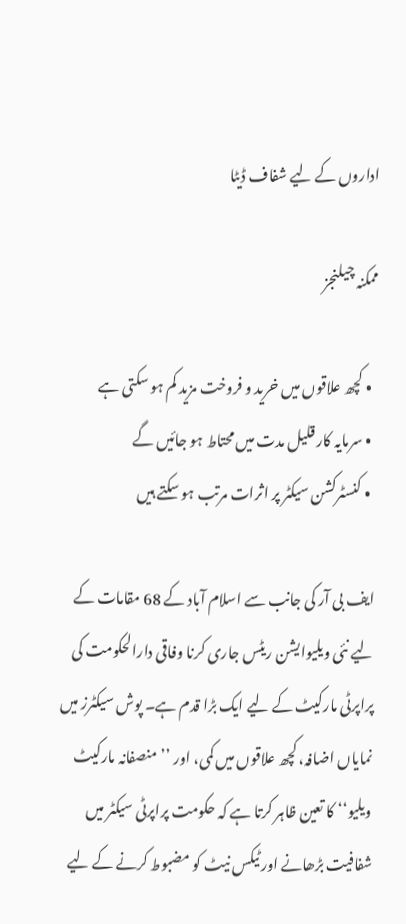اداروں کے لیے شفاف ڈیٹا

ممکنہ چیلنجز

  • کچھ علاقوں میں خرید و فروخت مزید کم ہو سکتی ہے
  • سرمایہ کار قلیل مدت میں محتاط ہو جائیں گے
  • کنسٹرکشن سیکٹر پر اثرات مرتب ہو سکتے ہیں

ایف بی آر کی جانب سے اسلام آباد کے 68 مقامات کے لیے نئی ویلیوایشن ریٹس جاری کرنا وفاقی دارالحکومت کی پراپرٹی مارکیٹ کے لیے ایک بڑا قدم ہے۔ پوش سیکٹرز میں نمایاں اضافہ، کچھ علاقوں میں کمی، اور ’’منصفانہ مارکیٹ ویلیو‘‘ کا تعین ظاہر کرتا ہے کہ حکومت پراپرٹی سیکٹر میں شفافیت بڑھانے اور ٹیکس نیٹ کو مضبوط کرنے کے لیے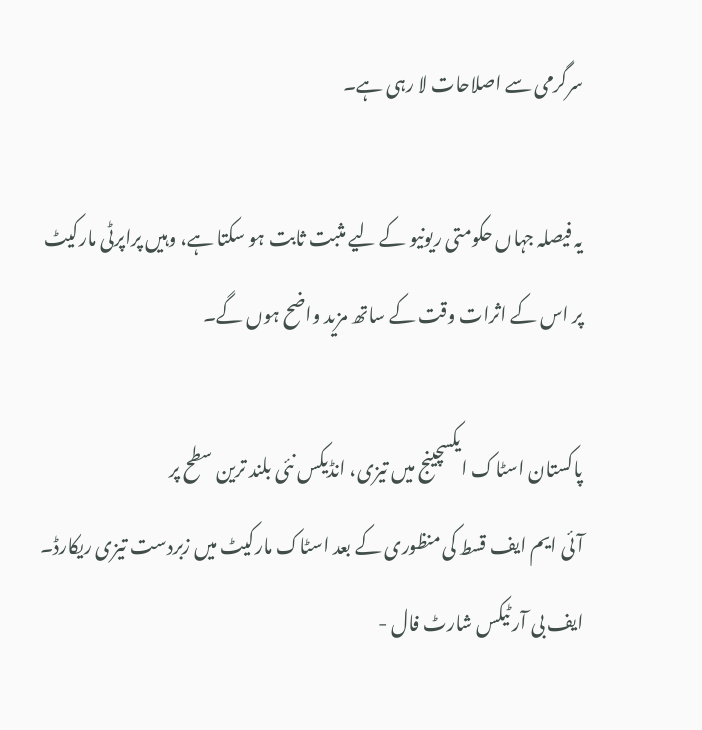سرگرمی سے اصلاحات لا رہی ہے۔

یہ فیصلہ جہاں حکومتی ریونیو کے لیے مثبت ثابت ہو سکتا ہے، وہیں پراپرٹی مارکیٹ پر اس کے اثرات وقت کے ساتھ مزید واضح ہوں گے۔

پاکستان اسٹاک ایکسچینج میں تیزی، انڈیکس نئی بلند ترین سطح پر
آئی ایم ایف قسط کی منظوری کے بعد اسٹاک مارکیٹ میں زبردست تیزی ریکارڈ۔
ایف بی آر ٹیکس شارٹ فال -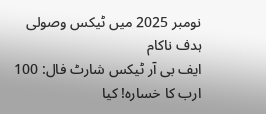نومبر 2025 میں ٹیکس وصولی ہدف ناکام
ایف بی آر ٹیکس شارٹ فال: 100 ارب کا خسارہ! کیا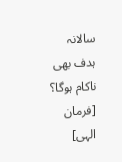سالانہ ہدف بھی ناکام ہوگا؟
[فرمان الہی]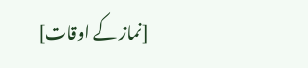[نماز کے اوقات]